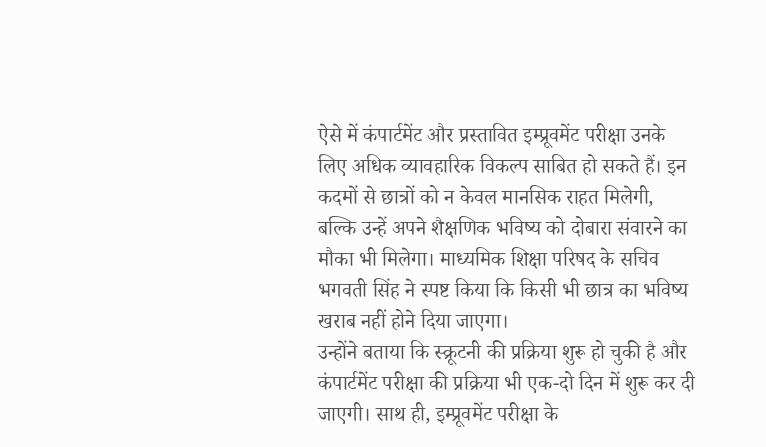ऐसे में कंपार्टमेंट और प्रस्तावित इम्प्रूवमेंट परीक्षा उनके लिए अधिक व्यावहारिक विकल्प साबित हो सकते हैं। इन कदमों से छात्रों को न केवल मानसिक राहत मिलेगी, बल्कि उन्हें अपने शैक्षणिक भविष्य को दोबारा संवारने का मौका भी मिलेगा। माध्यमिक शिक्षा परिषद के सचिव भगवती सिंह ने स्पष्ट किया कि किसी भी छात्र का भविष्य खराब नहीं होने दिया जाएगा।
उन्होंने बताया कि स्क्रूटनी की प्रक्रिया शुरू हो चुकी है और कंपार्टमेंट परीक्षा की प्रक्रिया भी एक-दो दिन में शुरू कर दी जाएगी। साथ ही, इम्प्रूवमेंट परीक्षा के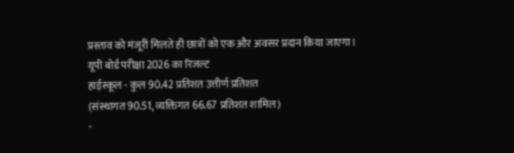प्रस्ताव को मंजूरी मिलते ही छात्रों को एक और अवसर प्रदान किया जाएगा।
यूपी बोर्ड परीक्षा 2026 का रिजल्ट
हाईस्कूल - कुल 90.42 प्रतिशत उत्तीर्ण प्रतिशत
(संस्थागत 90.51, व्यक्तिगत 66.67 प्रतिशत शामिल)
-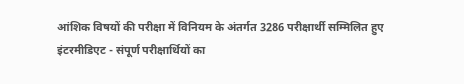आंशिक विषयों की परीक्षा में विनियम के अंतर्गत 3286 परीक्षार्थी सम्मिलित हुए
इंटरमीडिएट - संपूर्ण परीक्षार्थियों का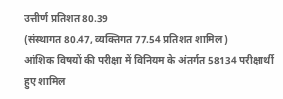उत्तीर्ण प्रतिशत 80.39
(संस्थागत 80.47, व्यक्तिगत 77.54 प्रतिशत शामिल)
आंशिक विषयों की परीक्षा में विनियम के अंतर्गत 58134 परीक्षार्थी हुए शामिल